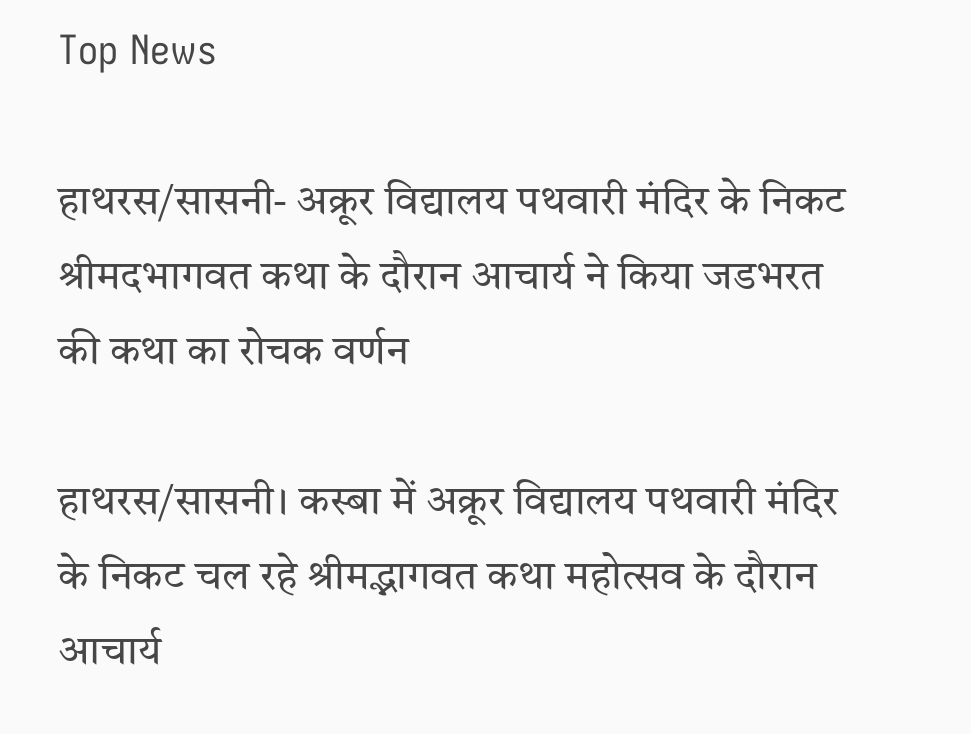Top News

हाथरस/सासनी- अक्रूर विद्यालय पथवारी मंदिर के निकट श्रीमदभागवत कथा के दौरान आचार्य ने किया जडभरत की कथा का रोचक वर्णन

हाथरस/सासनी। कस्बा में अक्रूर विद्यालय पथवारी मंदिर के निकट चल रहे श्रीमद्भागवत कथा महोत्सव के दौरान आचार्य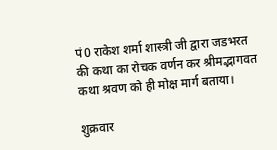पं0 राकेश शर्मा शास्त्री जी द्वारा जडभरत की कथा का रोचक वर्णन कर श्रीमद्भागवत कथा श्रवण को ही मोक्ष मार्ग बताया।

शुक्रवार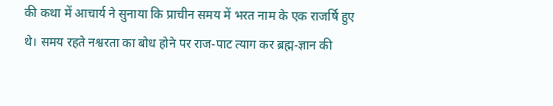की कथा में आचार्य ने सुनाया कि प्राचीन समय में भरत नाम के एक राजर्षि हुए थे। समय रहते नश्वरता का बोध होने पर राज-पाट त्याग कर ब्रह्म-ज्ञान की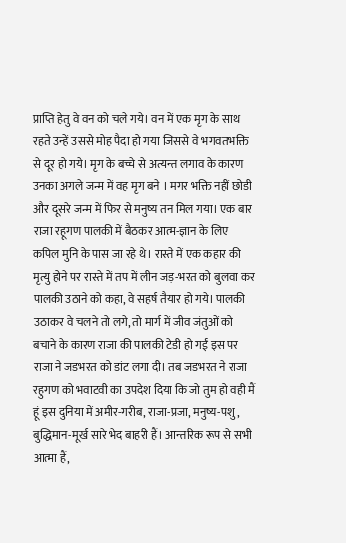प्राप्ति हेतु वे वन को चले गये। वन में एक मृग के साथ रहते उन्हें उससे मोह पैदा हो गया जिससे वे भगवतभक्ति से दूर हो गये। मृग के बच्चे से अत्यन्त लगाव के कारण उनका अगले जन्म में वह मृग बने । मगर भक्ति नहीं छोडी और दूसरे जन्म में फिर से मनुष्य तन मिल गया। एक बार राजा रहूगण पालकी में बैठकर आत्म-ज्ञान के लिए कपिल मुनि के पास जा रहे थे। रास्ते में एक कहार की मृत्यु होने पर रास्ते में तप में लीन जड़-भरत को बुलवा कर पालकी उठाने को कहा, वे सहर्ष तैयार हो गये। पालकी उठाकर वे चलने तो लगे, तो मार्ग में जीव जंतुओं को बचाने के कारण राजा की पालकी टेडी हो गईं इस पर राजा ने जडभरत को डांट लगा दी। तब जडभरत ने राजा रहुगण को भवाटवी का उपदेश दिया कि जो तुम हो वही मैं हूं इस दुनिया में अमीर-गरीब, राजा-प्रजा, मनुष्य-पशु, बुद्धिमान-मूर्ख सारे भेद बाहरी हैं। आन्तरिक रूप से सभी आत्मा हैं,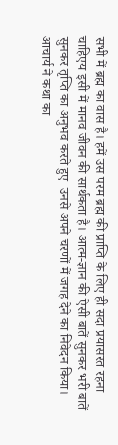सभी में ब्रह्म का वास है। हमें उस परम ब्रह्म की प्राप्ति के लिए ही सदा प्रयासरत रहना चाहिएय इसी में मानव जीवन की सार्थकता है। आत्म-ज्ञान की ऐसी बातें सुनकर भरी बातें सुनकर तृप्ति का अनुभव करते हुए  उनसे अपने चरणों में जगह देने का निवेदन किया। आचार्य ने कथा का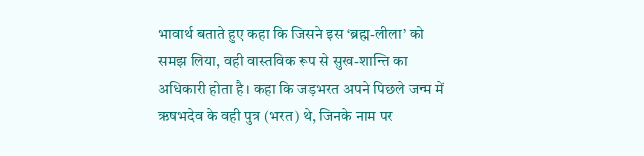भावार्थ बताते हुए कहा कि जिसने इस ‘ब्रह्म-लीला’ को समझ लिया, वही वास्तविक रूप से सुख-शान्ति का अधिकारी होता है। कहा कि जड़भरत अपने पिछले जन्म में ऋषभदेव के वही पुत्र (भरत) थे, जिनके नाम पर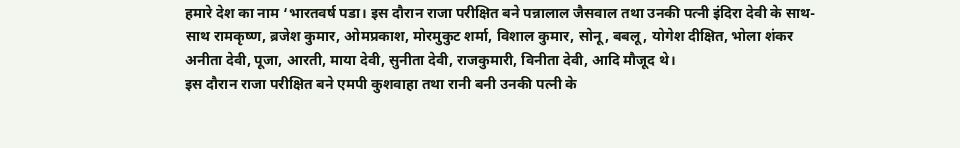हमारे देश का नाम ‘भारतवर्ष पडा। इस दौरान राजा परीक्षित बने पन्नालाल जैसवाल तथा उनकी पत्नी इंदिरा देवी के साथ-साथ रामकृष्ण, ब्रजेश कुमार, ओमप्रकाश, मोरमुकुट शर्मा, विशाल कुमार, सोनू, बबलू, योगेश दीक्षित, भोला शंकर अनीता देवी, पूजा, आरती, माया देवी, सुनीता देवी, राजकुमारी, विनीता देवी, आदि मौजूद थे।
इस दौरान राजा परीक्षित बने एमपी कुशवाहा तथा रानी बनी उनकी पत्नी के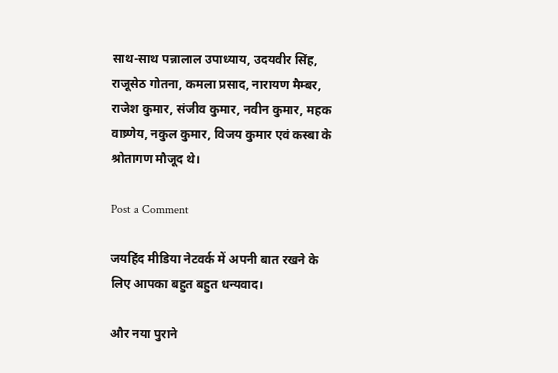साथ-साथ पन्नालाल उपाध्याय, उदयवीर सिंह, राजूसेठ गोतना, कमला प्रसाद, नारायण मैम्बर, राजेश कुमार, संजीव कुमार, नवीन कुमार, महक वाष्र्णेय, नकुल कुमार, विजय कुमार एवं कस्बा के श्रोतागण मौजूद थे।

Post a Comment

जयहिंद मीडिया नेटवर्क में अपनी बात रखने के लिए आपका बहुत बहुत धन्यवाद।

और नया पुराने